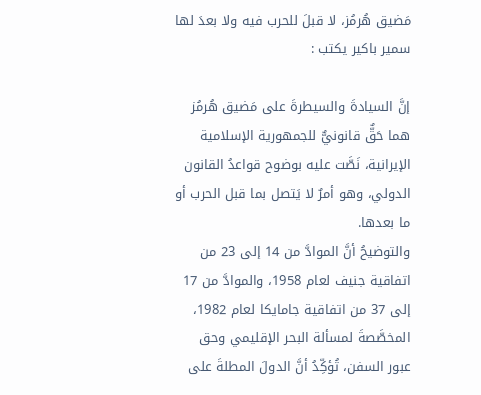مَضيق هُرمُز، لا قبلَ للحرب فيه ولا بعدَ لها
سمير باكير يكتب :

إنَّ السيادةَ والسيطرةَ على مَضيق هُرمُز هما حَقٌّ قانونيٌّ للجمهورية الإسلامية الإيرانية، نَصَّت عليه بوضوح قواعدُ القانون الدولي، وهو أمرٌ لا يَتصل بما قبل الحرب أو ما بعدها.
والتوضيحُ أنَّ الموادَّ من 14 إلى 23 من اتفاقية جنيف لعام 1958، والموادَّ من 17 إلى 37 من اتفاقية جامايكا لعام 1982، المخصَّصةَ لمسألة البحر الإقليمي وحق عبور السفن، تُؤكِّدُ أنَّ الدولَ المطلةَ على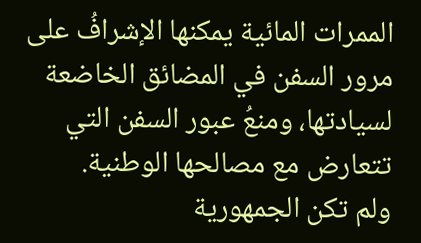الممرات المائية يمكنها الإشرافُ على مرور السفن في المضائق الخاضعة لسيادتها، ومنعُ عبور السفن التي تتعارض مع مصالحها الوطنية.
ولم تكن الجمهورية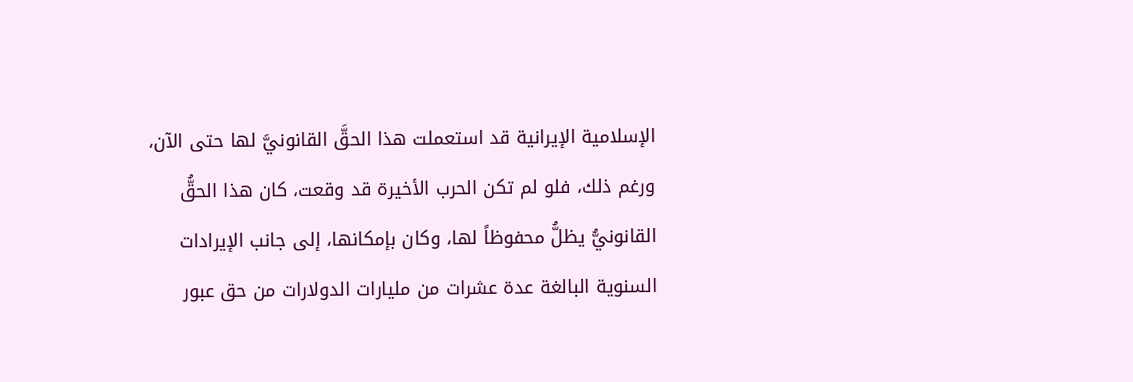الإسلامية الإيرانية قد استعملت هذا الحقَّ القانونيَّ لها حتى الآن، ورغم ذلك، فلو لم تكن الحرب الأخيرة قد وقعت، كان هذا الحقُّ القانونيُّ يظلُّ محفوظاً لها، وكان بإمكانها، إلى جانب الإيرادات السنوية البالغة عدة عشرات من مليارات الدولارات من حق عبور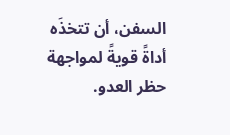السفن، أن تتخذَه أداةً قويةً لمواجهة حظر العدو.